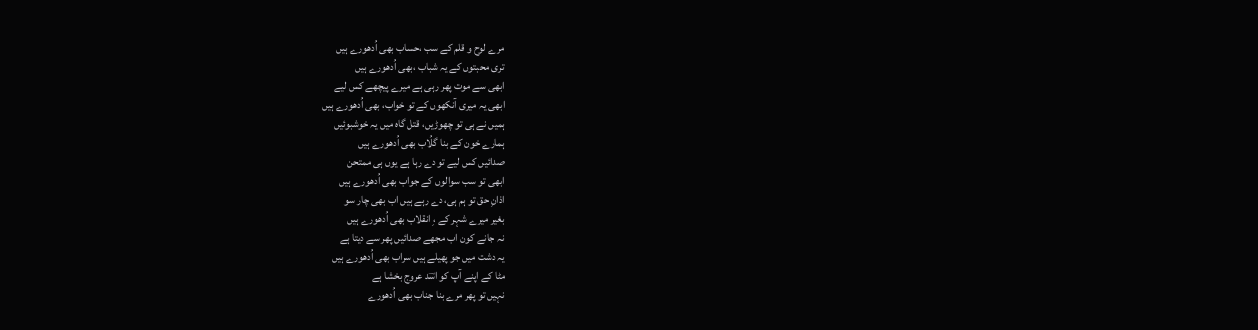مرے لوح و قلم کے سب ،حساب بھی اُدھورے ہیں
تری محبتوں کے یہ شباب ،بھی اُدھورے ہیں
ابھی سے موت پھر رہی ہے میرے پیچھے کس لیے
ابھی یہ میری آنکھوں کے تو خواب، بھی اُدھورے ہیں
ہمیں نے ہی تو چھوڑیں، قتل گاہ میں یہ خوشبوئیں
ہمارے خون کے بنا گلُاب بھی اُدھورے ہیں
صدائیں کس لیے تو دے رہا ہے یوں ہی ممتحن
ابھی تو سب سوالوں کے جواب بھی اُدھورے ہیں
اذانِ حق تو ہم ہی، دے رہے ہیں اب بھی چار سو
بغیر میرے شہر کے ،ِ انقلاب بھی اُدھورے ہیں
نہ جانے کون اب مجھے صدائیں پھر سے دیتا ہے
یہ دشت میں جو پھیلے ہیں سراب بھی اُدھورے ہیں
مٹا کے اپنے آپ کو اسؔد عروج بخشا ہے
نہیں تو پھر مرے بنا جناب بھی اُدھورے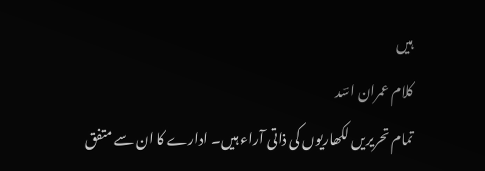ہیں
کلام عمران اسؔد
تمام تحریریں لکھاریوں کی ذاتی آراء ہیں۔ ادارے کا ان سے متفق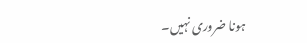ہونا ضروری نہیں۔